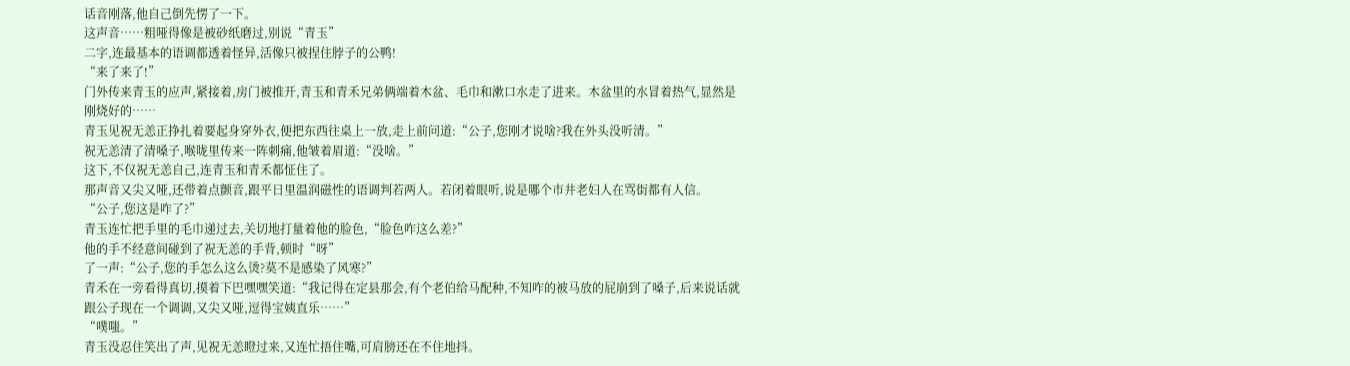话音刚落,他自己倒先愣了一下。
这声音……粗哑得像是被砂纸磨过,别说“青玉”
二字,连最基本的语调都透着怪异,活像只被捏住脖子的公鸭!
“来了来了!”
门外传来青玉的应声,紧接着,房门被推开,青玉和青禾兄弟俩端着木盆、毛巾和漱口水走了进来。木盆里的水冒着热气,显然是刚烧好的……
青玉见祝无恙正挣扎着要起身穿外衣,便把东西往桌上一放,走上前问道:“公子,您刚才说啥?我在外头没听清。”
祝无恙清了清嗓子,喉咙里传来一阵刺痛,他皱着眉道:“没啥。”
这下,不仅祝无恙自己,连青玉和青禾都怔住了。
那声音又尖又哑,还带着点颤音,跟平日里温润磁性的语调判若两人。若闭着眼听,说是哪个市井老妇人在骂街都有人信。
“公子,您这是咋了?”
青玉连忙把手里的毛巾递过去,关切地打量着他的脸色,“脸色咋这么差?”
他的手不经意间碰到了祝无恙的手背,顿时“呀”
了一声:“公子,您的手怎么这么烫?莫不是感染了风寒?”
青禾在一旁看得真切,摸着下巴嘿嘿笑道:“我记得在定县那会,有个老伯给马配种,不知咋的被马放的屁崩到了嗓子,后来说话就跟公子现在一个调调,又尖又哑,逗得宝姨直乐……”
“噗嗤。”
青玉没忍住笑出了声,见祝无恙瞪过来,又连忙捂住嘴,可肩膀还在不住地抖。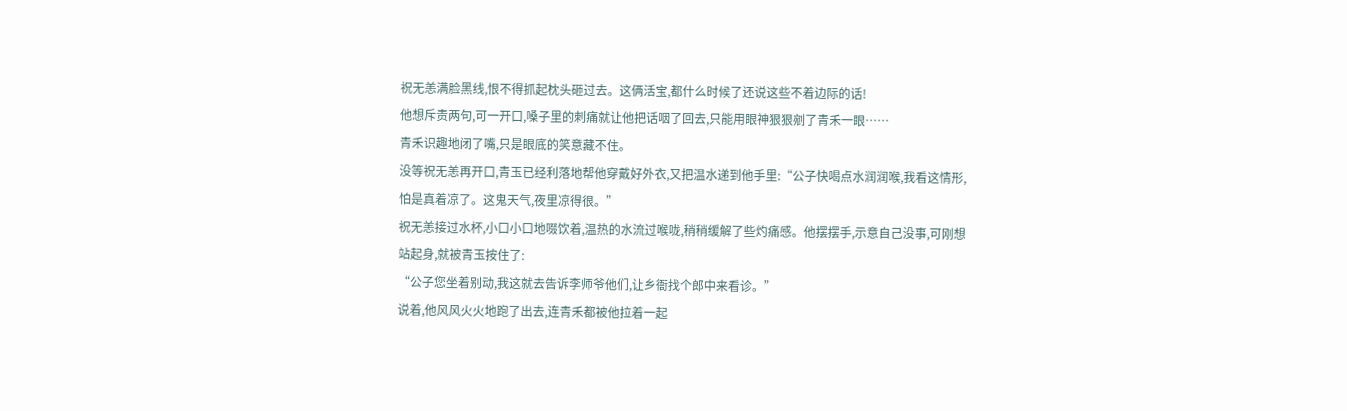祝无恙满脸黑线,恨不得抓起枕头砸过去。这俩活宝,都什么时候了还说这些不着边际的话!
他想斥责两句,可一开口,嗓子里的刺痛就让他把话咽了回去,只能用眼神狠狠剜了青禾一眼……
青禾识趣地闭了嘴,只是眼底的笑意藏不住。
没等祝无恙再开口,青玉已经利落地帮他穿戴好外衣,又把温水递到他手里:“公子快喝点水润润喉,我看这情形,怕是真着凉了。这鬼天气,夜里凉得很。”
祝无恙接过水杯,小口小口地啜饮着,温热的水流过喉咙,稍稍缓解了些灼痛感。他摆摆手,示意自己没事,可刚想站起身,就被青玉按住了:
“公子您坐着别动,我这就去告诉李师爷他们,让乡衙找个郎中来看诊。”
说着,他风风火火地跑了出去,连青禾都被他拉着一起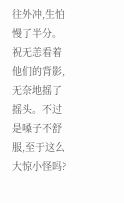往外冲,生怕慢了半分。
祝无恙看着他们的背影,无奈地摇了摇头。不过是嗓子不舒服,至于这么大惊小怪吗?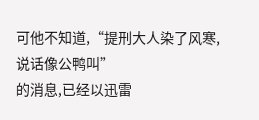可他不知道,“提刑大人染了风寒,说话像公鸭叫”
的消息,已经以迅雷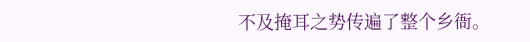不及掩耳之势传遍了整个乡衙。